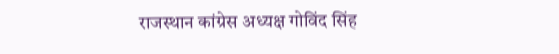राजस्थान कांग्रेस अध्यक्ष गोविंद सिंह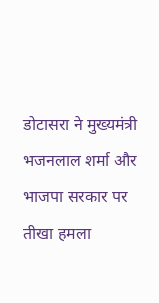डोटासरा ने मुख्यमंत्री भजनलाल शर्मा और भाजपा सरकार पर तीखा हमला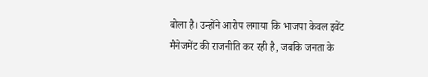बोला है। उन्होंने आरोप लगाया कि भाजपा केवल इवेंट मैनेजमेंट की राजनीति कर रही है, जबकि जनता के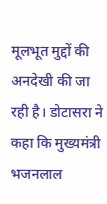मूलभूत मुद्दों की अनदेखी की जा रही है। डोटासरा ने कहा कि मुख्यमंत्री भजनलाल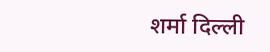शर्मा दिल्ली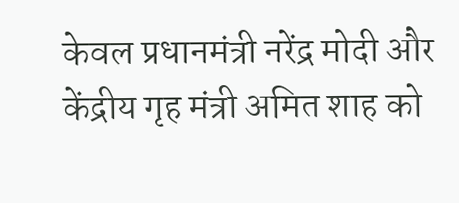केवल प्रधानमंत्री नरेंद्र मोदी और केंद्रीय गृह मंत्री अमित शाह को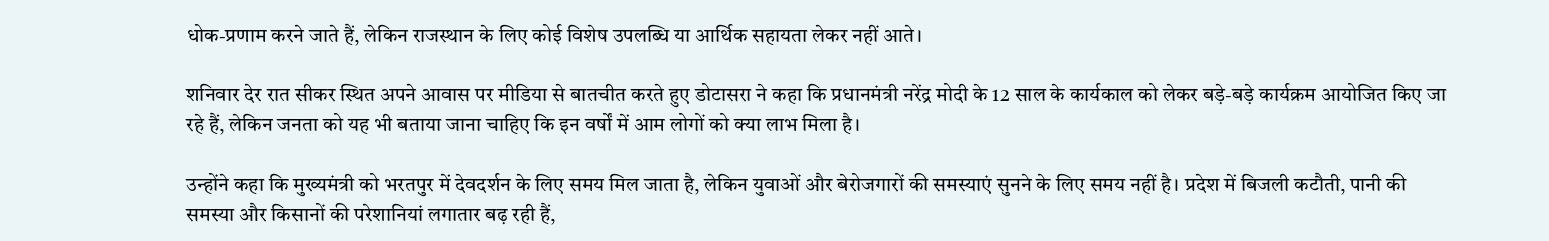धोक-प्रणाम करने जाते हैं, लेकिन राजस्थान के लिए कोई विशेष उपलब्धि या आर्थिक सहायता लेकर नहीं आते।

शनिवार देर रात सीकर स्थित अपने आवास पर मीडिया से बातचीत करते हुए डोटासरा ने कहा कि प्रधानमंत्री नरेंद्र मोदी के 12 साल के कार्यकाल को लेकर बड़े-बड़े कार्यक्रम आयोजित किए जा रहे हैं, लेकिन जनता को यह भी बताया जाना चाहिए कि इन वर्षों में आम लोगों को क्या लाभ मिला है।

उन्होंने कहा कि मुख्यमंत्री को भरतपुर में देवदर्शन के लिए समय मिल जाता है, लेकिन युवाओं और बेरोजगारों की समस्याएं सुनने के लिए समय नहीं है। प्रदेश में बिजली कटौती, पानी की समस्या और किसानों की परेशानियां लगातार बढ़ रही हैं,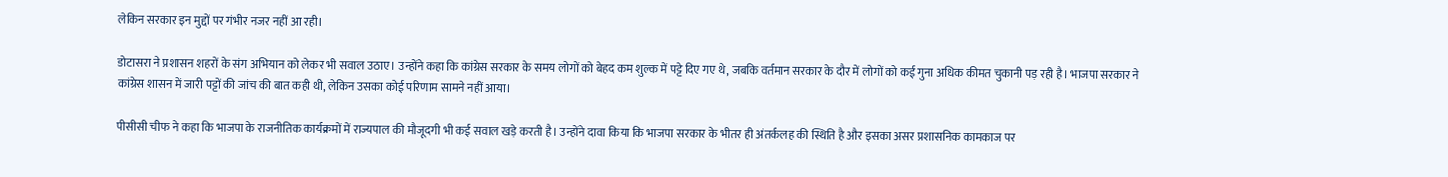लेकिन सरकार इन मुद्दों पर गंभीर नजर नहीं आ रही।

डोटासरा ने प्रशासन शहरों के संग अभियान को लेकर भी सवाल उठाए। उन्होंने कहा कि कांग्रेस सरकार के समय लोगों को बेहद कम शुल्क में पट्टे दिए गए थे, जबकि वर्तमान सरकार के दौर में लोगों को कई गुना अधिक कीमत चुकानी पड़ रही है। भाजपा सरकार ने कांग्रेस शासन में जारी पट्टों की जांच की बात कही थी, लेकिन उसका कोई परिणाम सामने नहीं आया।

पीसीसी चीफ ने कहा कि भाजपा के राजनीतिक कार्यक्रमों में राज्यपाल की मौजूदगी भी कई सवाल खड़े करती है। उन्होंने दावा किया कि भाजपा सरकार के भीतर ही अंतर्कलह की स्थिति है और इसका असर प्रशासनिक कामकाज पर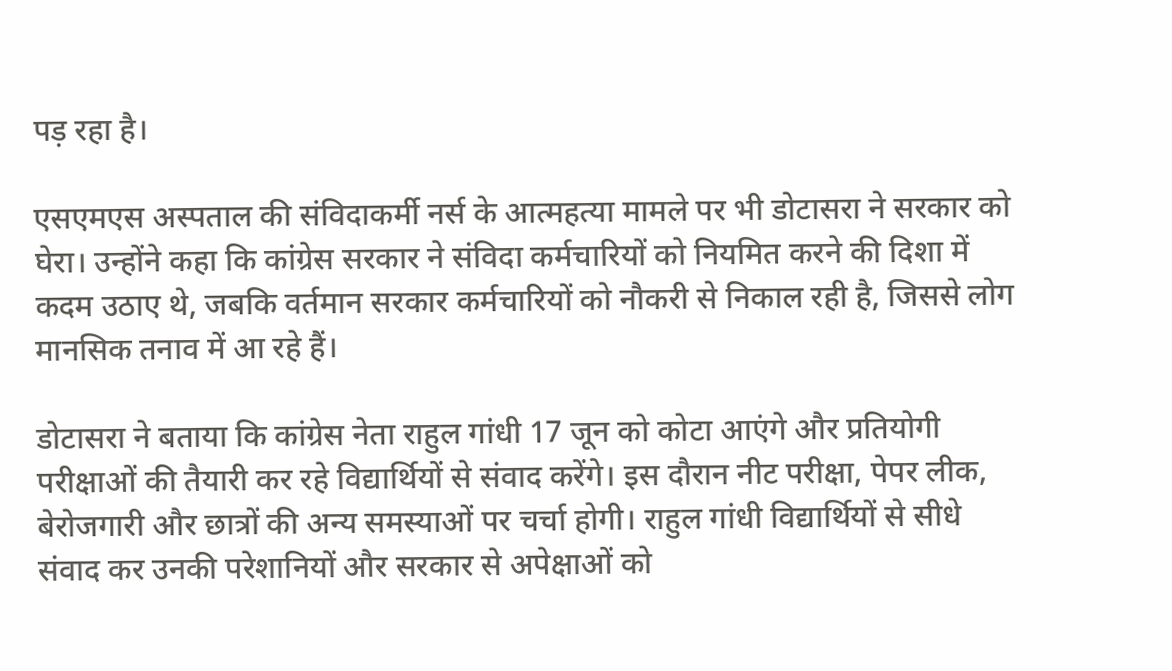पड़ रहा है।

एसएमएस अस्पताल की संविदाकर्मी नर्स के आत्महत्या मामले पर भी डोटासरा ने सरकार को घेरा। उन्होंने कहा कि कांग्रेस सरकार ने संविदा कर्मचारियों को नियमित करने की दिशा में कदम उठाए थे, जबकि वर्तमान सरकार कर्मचारियों को नौकरी से निकाल रही है, जिससे लोग मानसिक तनाव में आ रहे हैं।

डोटासरा ने बताया कि कांग्रेस नेता राहुल गांधी 17 जून को कोटा आएंगे और प्रतियोगी परीक्षाओं की तैयारी कर रहे विद्यार्थियों से संवाद करेंगे। इस दौरान नीट परीक्षा, पेपर लीक, बेरोजगारी और छात्रों की अन्य समस्याओं पर चर्चा होगी। राहुल गांधी विद्यार्थियों से सीधे संवाद कर उनकी परेशानियों और सरकार से अपेक्षाओं को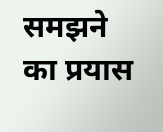समझने का प्रयास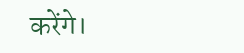करेंगे।